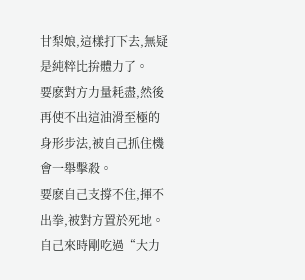甘梨娘,這樣打下去,無疑是純粹比拚體力了。
要麽對方力量耗盡,然後再使不出這油滑至極的身形步法,被自己抓住機會一舉擊殺。
要麽自己支撐不住,揮不出拳,被對方置於死地。
自己來時剛吃過“大力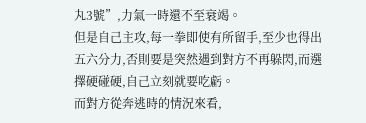丸3號”,力氣一時還不至衰竭。
但是自己主攻,每一拳即使有所留手,至少也得出五六分力,否則要是突然遇到對方不再躲閃,而選擇硬碰硬,自己立刻就要吃虧。
而對方從奔逃時的情況來看,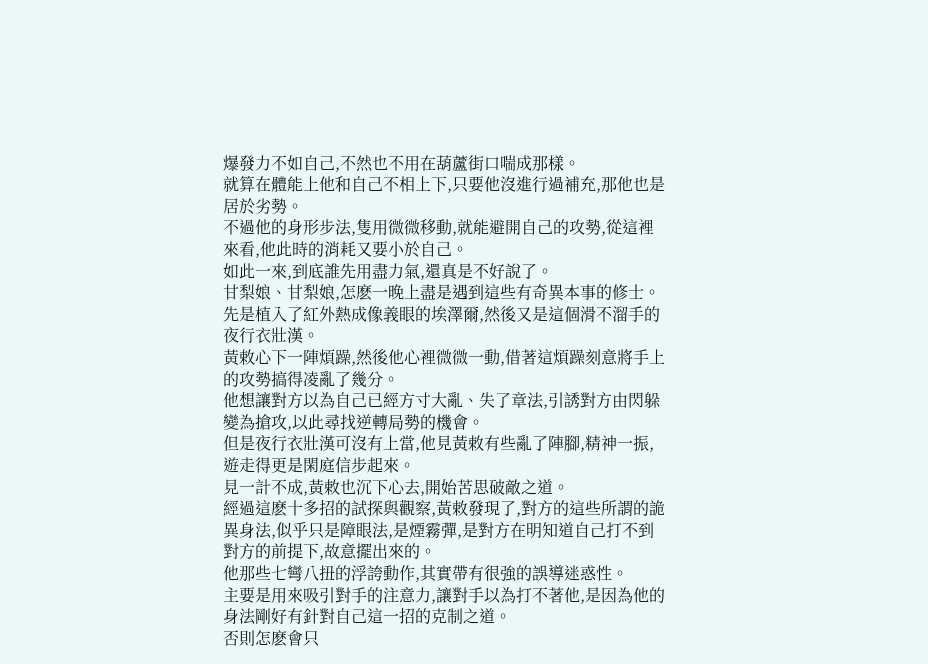爆發力不如自己,不然也不用在葫蘆街口喘成那樣。
就算在體能上他和自己不相上下,只要他沒進行過補充,那他也是居於劣勢。
不過他的身形步法,隻用微微移動,就能避開自己的攻勢,從這裡來看,他此時的消耗又要小於自己。
如此一來,到底誰先用盡力氣,還真是不好說了。
甘梨娘、甘梨娘,怎麽一晚上盡是遇到這些有奇異本事的修士。
先是植入了紅外熱成像義眼的埃澤爾,然後又是這個滑不溜手的夜行衣壯漢。
黃敕心下一陣煩躁,然後他心裡微微一動,借著這煩躁刻意將手上的攻勢搞得凌亂了幾分。
他想讓對方以為自己已經方寸大亂、失了章法,引誘對方由閃躲變為搶攻,以此尋找逆轉局勢的機會。
但是夜行衣壯漢可沒有上當,他見黃敕有些亂了陣腳,精神一振,遊走得更是閑庭信步起來。
見一計不成,黃敕也沉下心去,開始苦思破敵之道。
經過這麽十多招的試探與觀察,黃敕發現了,對方的這些所謂的詭異身法,似乎只是障眼法,是煙霧彈,是對方在明知道自己打不到對方的前提下,故意擺出來的。
他那些七彎八扭的浮誇動作,其實帶有很強的誤導迷惑性。
主要是用來吸引對手的注意力,讓對手以為打不著他,是因為他的身法剛好有針對自己這一招的克制之道。
否則怎麽會只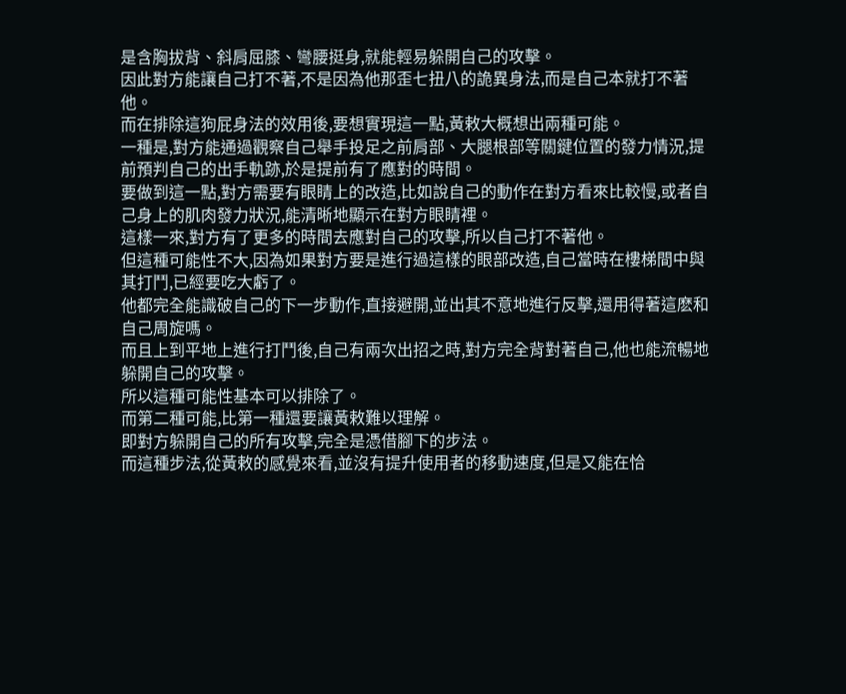是含胸拔背、斜肩屈膝、彎腰挺身,就能輕易躲開自己的攻擊。
因此對方能讓自己打不著,不是因為他那歪七扭八的詭異身法,而是自己本就打不著他。
而在排除這狗屁身法的效用後,要想實現這一點,黃敕大概想出兩種可能。
一種是,對方能通過觀察自己舉手投足之前肩部、大腿根部等關鍵位置的發力情況,提前預判自己的出手軌跡,於是提前有了應對的時間。
要做到這一點,對方需要有眼睛上的改造,比如說自己的動作在對方看來比較慢,或者自己身上的肌肉發力狀況,能清晰地顯示在對方眼睛裡。
這樣一來,對方有了更多的時間去應對自己的攻擊,所以自己打不著他。
但這種可能性不大,因為如果對方要是進行過這樣的眼部改造,自己當時在樓梯間中與其打鬥,已經要吃大虧了。
他都完全能識破自己的下一步動作,直接避開,並出其不意地進行反擊,還用得著這麽和自己周旋嗎。
而且上到平地上進行打鬥後,自己有兩次出招之時,對方完全背對著自己,他也能流暢地躲開自己的攻擊。
所以這種可能性基本可以排除了。
而第二種可能,比第一種還要讓黃敕難以理解。
即對方躲開自己的所有攻擊,完全是憑借腳下的步法。
而這種步法,從黃敕的感覺來看,並沒有提升使用者的移動速度,但是又能在恰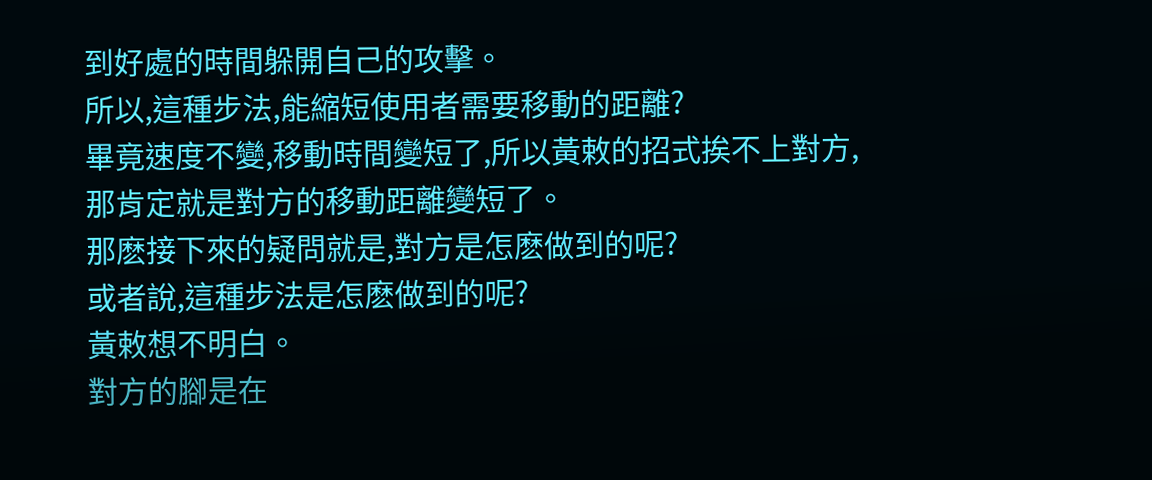到好處的時間躲開自己的攻擊。
所以,這種步法,能縮短使用者需要移動的距離?
畢竟速度不變,移動時間變短了,所以黃敕的招式挨不上對方,那肯定就是對方的移動距離變短了。
那麽接下來的疑問就是,對方是怎麽做到的呢?
或者說,這種步法是怎麽做到的呢?
黃敕想不明白。
對方的腳是在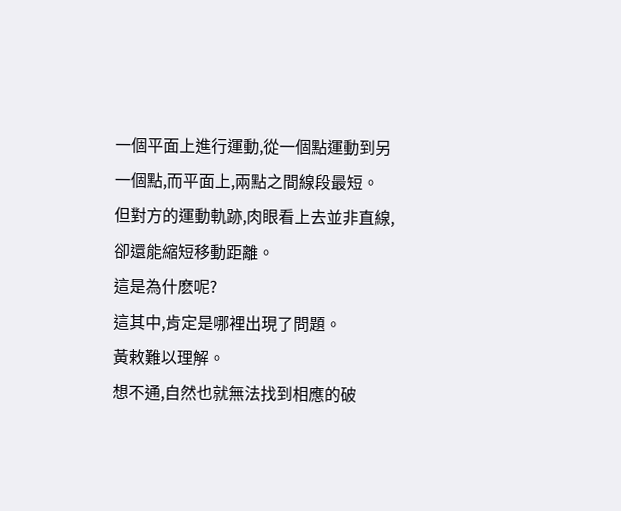一個平面上進行運動,從一個點運動到另一個點,而平面上,兩點之間線段最短。
但對方的運動軌跡,肉眼看上去並非直線,卻還能縮短移動距離。
這是為什麽呢?
這其中,肯定是哪裡出現了問題。
黃敕難以理解。
想不通,自然也就無法找到相應的破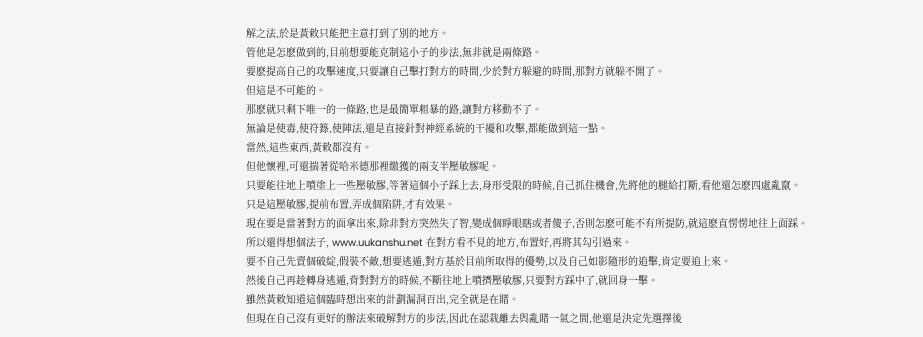解之法,於是黃敕只能把主意打到了別的地方。
管他是怎麽做到的,目前想要能克制這小子的步法,無非就是兩條路。
要麽提高自己的攻擊速度,只要讓自己擊打對方的時間,少於對方躲避的時間,那對方就躲不開了。
但這是不可能的。
那麽就只剩下唯一的一條路,也是最簡單粗暴的路,讓對方移動不了。
無論是使毒,使符籙,使陣法,還是直接針對神經系統的干擾和攻擊,都能做到這一點。
當然,這些東西,黃敕都沒有。
但他懷裡,可還揣著從哈米德那裡繳獲的兩支半壓敏膠呢。
只要能往地上噴塗上一些壓敏膠,等著這個小子踩上去,身形受限的時候,自己抓住機會,先將他的腿給打斷,看他還怎麽四處亂竄。
只是這壓敏膠,提前布置,弄成個陷阱,才有效果。
現在要是當著對方的面拿出來,除非對方突然失了智,變成個睜眼瞎或者傻子,否則怎麽可能不有所提防,就這麽直愣愣地往上面踩。
所以還得想個法子, www.uukanshu.net 在對方看不見的地方,布置好,再將其勾引過來。
要不自己先賣個破綻,假裝不敵,想要逃遁,對方基於目前所取得的優勢,以及自己如影隨形的追擊,肯定要追上來。
然後自己再趁轉身逃遁,背對對方的時候,不斷往地上噴擠壓敏膠,只要對方踩中了,就回身一擊。
雖然黃敕知道這個臨時想出來的計劃漏洞百出,完全就是在賭。
但現在自己沒有更好的辦法來破解對方的步法,因此在認栽離去與亂賭一氣之間,他還是決定先選擇後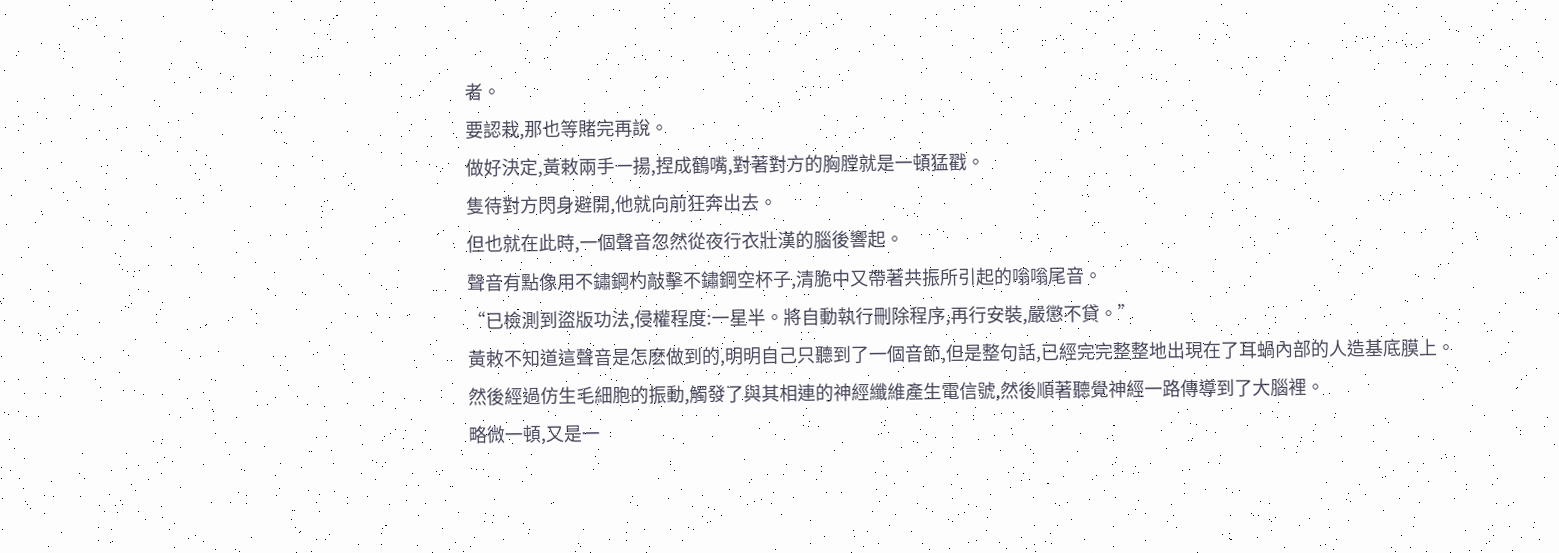者。
要認栽,那也等賭完再說。
做好決定,黃敕兩手一揚,捏成鶴嘴,對著對方的胸膛就是一頓猛戳。
隻待對方閃身避開,他就向前狂奔出去。
但也就在此時,一個聲音忽然從夜行衣壯漢的腦後響起。
聲音有點像用不鏽鋼杓敲擊不鏽鋼空杯子,清脆中又帶著共振所引起的嗡嗡尾音。
“已檢測到盜版功法,侵權程度:一星半。將自動執行刪除程序,再行安裝,嚴懲不貸。”
黃敕不知道這聲音是怎麽做到的,明明自己只聽到了一個音節,但是整句話,已經完完整整地出現在了耳蝸內部的人造基底膜上。
然後經過仿生毛細胞的振動,觸發了與其相連的神經纖維產生電信號,然後順著聽覺神經一路傳導到了大腦裡。
略微一頓,又是一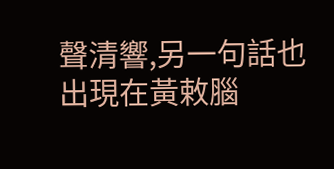聲清響,另一句話也出現在黃敕腦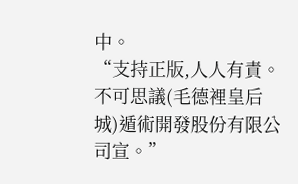中。
“支持正版,人人有責。不可思議(毛德裡皇后城)遁術開發股份有限公司宣。”